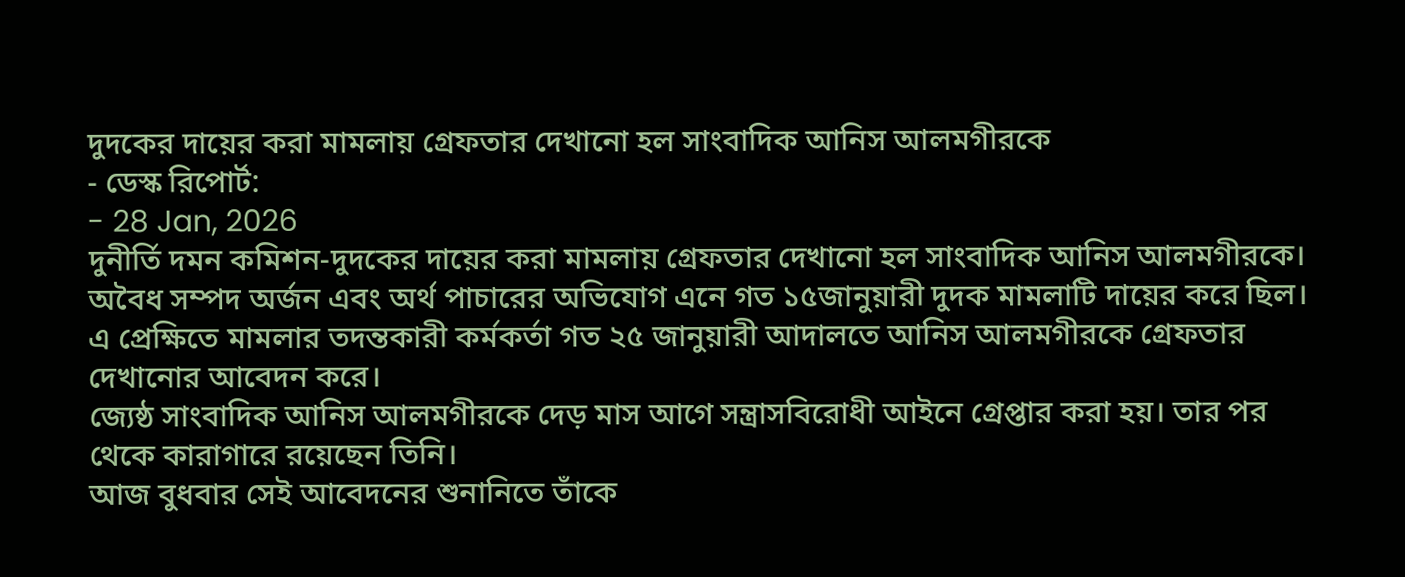দুদকের দায়ের করা মামলায় গ্রেফতার দেখানো হল সাংবাদিক আনিস আলমগীরকে
- ডেস্ক রিপোর্ট:
- 28 Jan, 2026
দুনীর্তি দমন কমিশন-দুদকের দায়ের করা মামলায় গ্রেফতার দেখানো হল সাংবাদিক আনিস আলমগীরকে। অবৈধ সম্পদ অর্জন এবং অর্থ পাচারের অভিযোগ এনে গত ১৫জানুয়ারী দুদক মামলাটি দায়ের করে ছিল। এ প্রেক্ষিতে মামলার তদন্তকারী কর্মকর্তা গত ২৫ জানুয়ারী আদালতে আনিস আলমগীরকে গ্রেফতার দেখানোর আবেদন করে।
জ্যেষ্ঠ সাংবাদিক আনিস আলমগীরকে দেড় মাস আগে সন্ত্রাসবিরোধী আইনে গ্রেপ্তার করা হয়। তার পর থেকে কারাগারে রয়েছেন তিনি।
আজ বুধবার সেই আবেদনের শুনানিতে তাঁকে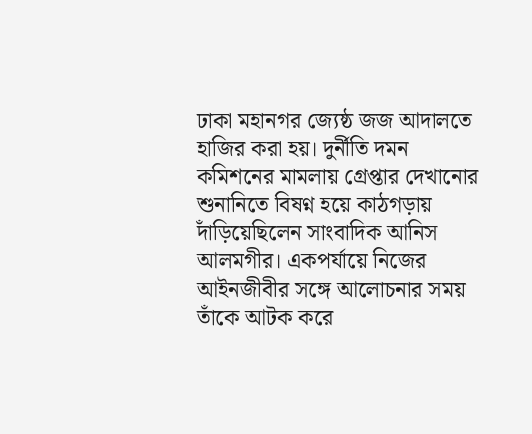ঢাকা মহানগর জ্যেষ্ঠ জজ আদালতে হাজির করা হয়। দুর্নীতি দমন কমিশনের মামলায় গ্রেপ্তার দেখানোর শুনানিতে বিষণ্ন হয়ে কাঠগড়ায় দাঁড়িয়েছিলেন সাংবাদিক আনিস আলমগীর। একপর্যায়ে নিজের আইনজীবীর সঙ্গে আলোচনার সময় তাঁকে আটক করে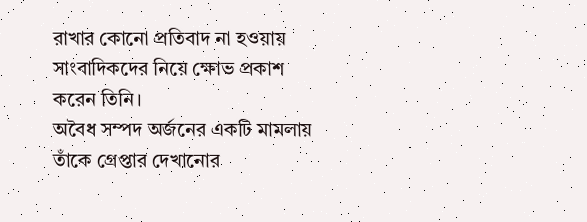রাখার কোনো প্রতিবাদ না হওয়ায় সাংবাদিকদের নিয়ে ক্ষোভ প্রকাশ করেন তিনি।
অবৈধ সম্পদ অর্জনের একটি মামলায় তাঁকে গ্রেপ্তার দেখানোর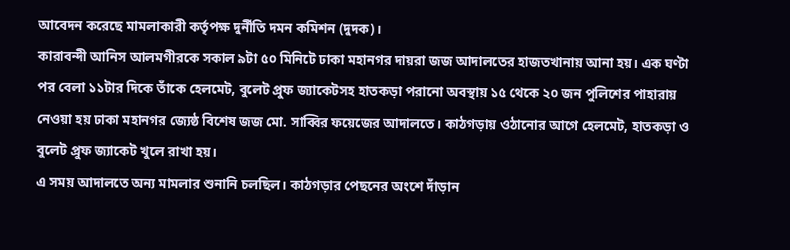আবেদন করেছে মামলাকারী কর্তৃপক্ষ দুর্নীতি দমন কমিশন (দুদক)।
কারাবন্দী আনিস আলমগীরকে সকাল ৯টা ৫০ মিনিটে ঢাকা মহানগর দায়রা জজ আদালতের হাজতখানায় আনা হয়। এক ঘণ্টা পর বেলা ১১টার দিকে তাঁকে হেলমেট, বুলেট প্রুফ জ্যাকেটসহ হাতকড়া পরানো অবস্থায় ১৫ থেকে ২০ জন পুলিশের পাহারায় নেওয়া হয় ঢাকা মহানগর জ্যেষ্ঠ বিশেষ জজ মো. সাব্বির ফয়েজের আদালতে। কাঠগড়ায় ওঠানোর আগে হেলমেট, হাতকড়া ও বুলেট প্রুফ জ্যাকেট খুলে রাখা হয়।
এ সময় আদালতে অন্য মামলার শুনানি চলছিল। কাঠগড়ার পেছনের অংশে দাঁড়ান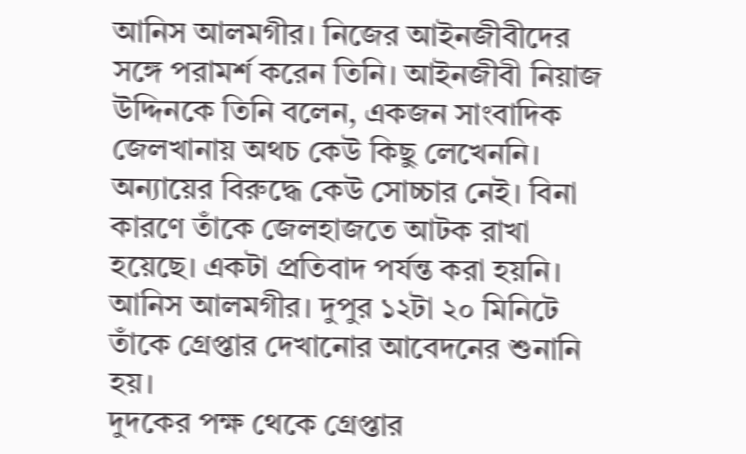আনিস আলমগীর। নিজের আইনজীবীদের সঙ্গে পরামর্শ করেন তিনি। আইনজীবী নিয়াজ উদ্দিনকে তিনি বলেন, একজন সাংবাদিক জেলখানায় অথচ কেউ কিছু লেখেননি। অন্যায়ের বিরুদ্ধে কেউ সোচ্চার নেই। বিনা কারণে তাঁকে জেলহাজতে আটক রাখা হয়েছে। একটা প্রতিবাদ পর্যন্ত করা হয়নি।
আনিস আলমগীর। দুপুর ১২টা ২০ মিনিটে তাঁকে গ্রেপ্তার দেখানোর আবেদনের শুনানি হয়।
দুদকের পক্ষ থেকে গ্রেপ্তার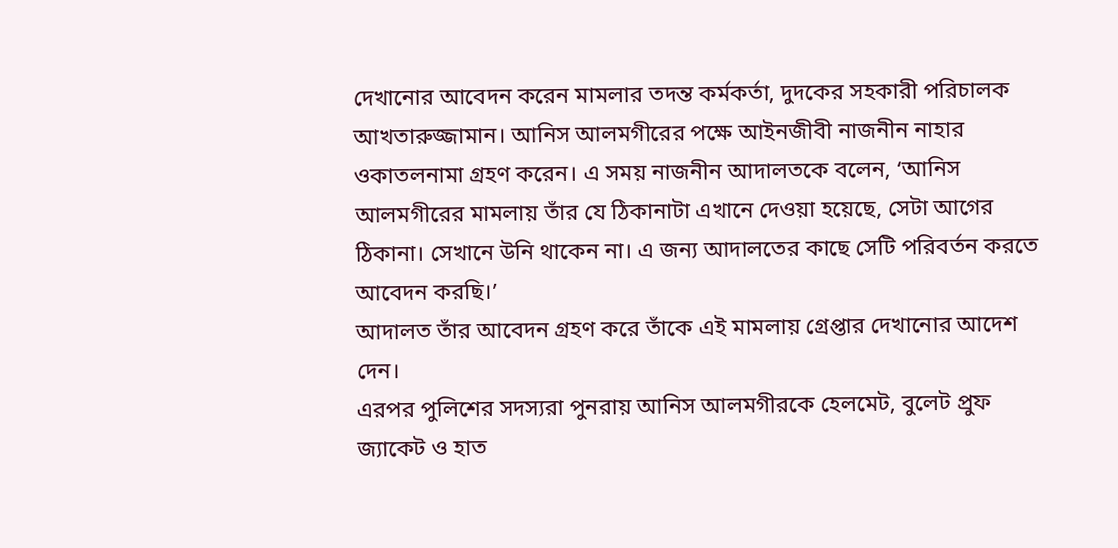দেখানোর আবেদন করেন মামলার তদন্ত কর্মকর্তা, দুদকের সহকারী পরিচালক আখতারুজ্জামান। আনিস আলমগীরের পক্ষে আইনজীবী নাজনীন নাহার ওকাতলনামা গ্রহণ করেন। এ সময় নাজনীন আদালতকে বলেন, ‘আনিস আলমগীরের মামলায় তাঁর যে ঠিকানাটা এখানে দেওয়া হয়েছে, সেটা আগের ঠিকানা। সেখানে উনি থাকেন না। এ জন্য আদালতের কাছে সেটি পরিবর্তন করতে আবেদন করছি।’
আদালত তাঁর আবেদন গ্রহণ করে তাঁকে এই মামলায় গ্রেপ্তার দেখানোর আদেশ দেন।
এরপর পুলিশের সদস্যরা পুনরায় আনিস আলমগীরকে হেলমেট, বুলেট প্রুফ জ্যাকেট ও হাত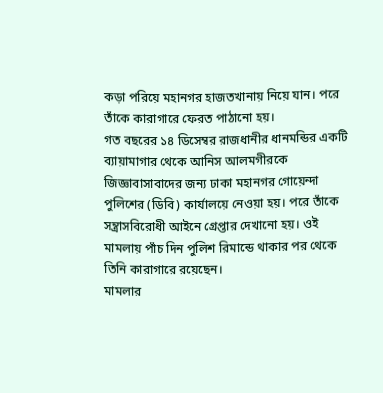কড়া পরিয়ে মহানগর হাজতখানায় নিয়ে যান। পরে তাঁকে কারাগারে ফেরত পাঠানো হয়।
গত বছরের ১৪ ডিসেম্বর রাজধানীর ধানমন্ডির একটি ব্যায়ামাগার থেকে আনিস আলমগীরকে জিজ্ঞাবাসাবাদের জন্য ঢাকা মহানগর গোয়েন্দা পুলিশের (ডিবি) কার্যালয়ে নেওয়া হয়। পরে তাঁকে সন্ত্রাসবিরোধী আইনে গ্রেপ্তার দেখানো হয়। ওই মামলায় পাঁচ দিন পুলিশ রিমান্ডে থাকার পর থেকে তিনি কারাগারে রয়েছেন।
মামলার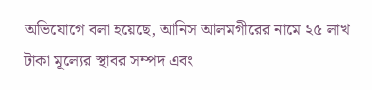অভিযোগে বলা হয়েছে, আনিস আলমগীরের নামে ২৫ লাখ টাকা মূল্যের স্থাবর সম্পদ এবং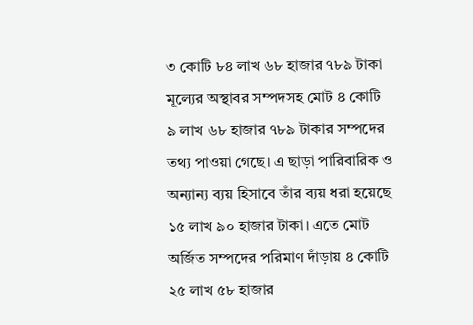৩ কোটি ৮৪ লাখ ৬৮ হাজার ৭৮৯ টাকা মূল্যের অস্থাবর সম্পদসহ মোট ৪ কোটি ৯ লাখ ৬৮ হাজার ৭৮৯ টাকার সম্পদের তথ্য পাওয়া গেছে। এ ছাড়া পারিবারিক ও অন্যান্য ব্যয় হিসাবে তাঁর ব্যয় ধরা হয়েছে ১৫ লাখ ৯০ হাজার টাকা। এতে মোট অর্জিত সম্পদের পরিমাণ দাঁড়ায় ৪ কোটি ২৫ লাখ ৫৮ হাজার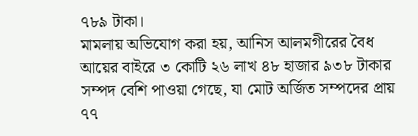৭৮৯ টাকা।
মামলায় অভিযোগ করা হয়, আনিস আলমগীরের বৈধ আয়ের বাইরে ৩ কোটি ২৬ লাখ ৪৮ হাজার ৯৩৮ টাকার সম্পদ বেশি পাওয়া গেছে, যা মোট অর্জিত সম্পদের প্রায় ৭৭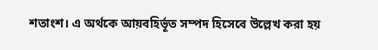শতাংশ। এ অর্থকে আয়বহির্ভূত সম্পদ হিসেবে উল্লেখ করা হয়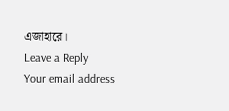এজাহারে।
Leave a Reply
Your email address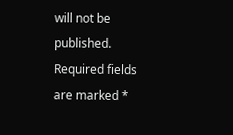will not be published. Required fields are marked *